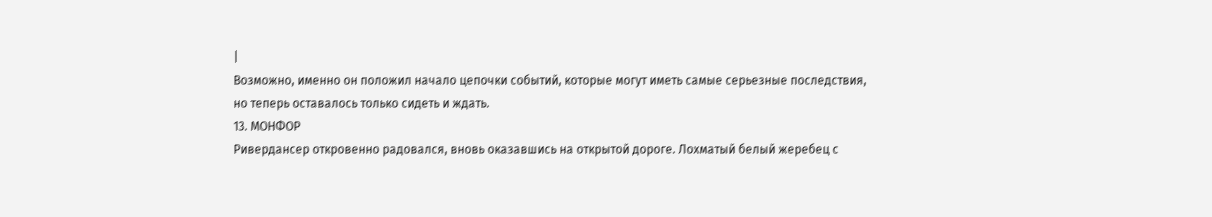|
Возможно, именно он положил начало цепочки событий, которые могут иметь самые серьезные последствия, но теперь оставалось только сидеть и ждать.
13. МОНФОР
Ривердансер откровенно радовался, вновь оказавшись на открытой дороге. Лохматый белый жеребец с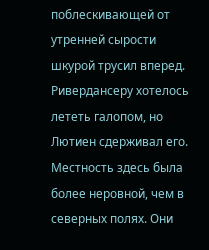поблескивающей от утренней сырости шкурой трусил вперед. Ривердансеру хотелось лететь галопом, но Лютиен сдерживал его. Местность здесь была более неровной, чем в северных полях. Они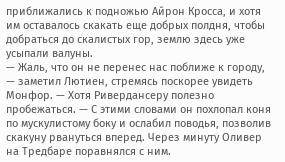приближались к подножью Айрон Кросса, и хотя им оставалось скакать еще добрых полдня, чтобы добраться до скалистых гор, землю здесь уже усыпали валуны.
— Жаль, что он не перенес нас поближе к городу, — заметил Лютиен, стремясь поскорее увидеть Монфор. — Хотя Ривердансеру полезно пробежаться. — С этими словами он похлопал коня по мускулистому боку и ослабил поводья, позволив скакуну рвануться вперед. Через минуту Оливер на Тредбаре поравнялся с ним.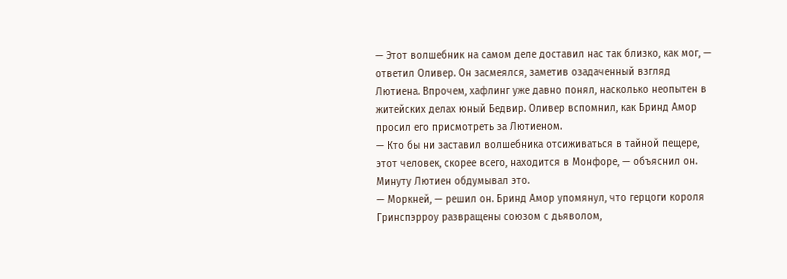— Этот волшебник на самом деле доставил нас так близко, как мог, — ответил Оливер. Он засмеялся, заметив озадаченный взгляд Лютиена. Впрочем, хафлинг уже давно понял, насколько неопытен в житейских делах юный Бедвир. Оливер вспомнил, как Бринд Амор просил его присмотреть за Лютиеном.
— Кто бы ни заставил волшебника отсиживаться в тайной пещере, этот человек, скорее всего, находится в Монфоре, — объяснил он.
Минуту Лютиен обдумывал это.
— Моркней, — решил он. Бринд Амор упомянул, что герцоги короля Гринспэрроу развращены союзом с дьяволом,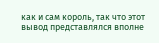как и сам король, так что этот вывод представлялся вполне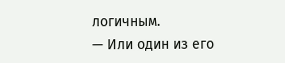логичным.
— Или один из его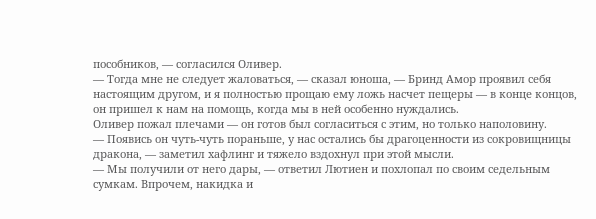пособников, — согласился Оливер.
— Тогда мне не следует жаловаться, — сказал юноша, — Бринд Амор проявил себя настоящим другом, и я полностью прощаю ему ложь насчет пещеры — в конце концов, он пришел к нам на помощь, когда мы в ней особенно нуждались.
Оливер пожал плечами — он готов был согласиться с этим, но только наполовину.
— Появись он чуть-чуть пораньше, у нас остались бы драгоценности из сокровищницы дракона, — заметил хафлинг и тяжело вздохнул при этой мысли.
— Мы получили от него дары, — ответил Лютиен и похлопал по своим седельным сумкам. Впрочем, накидка и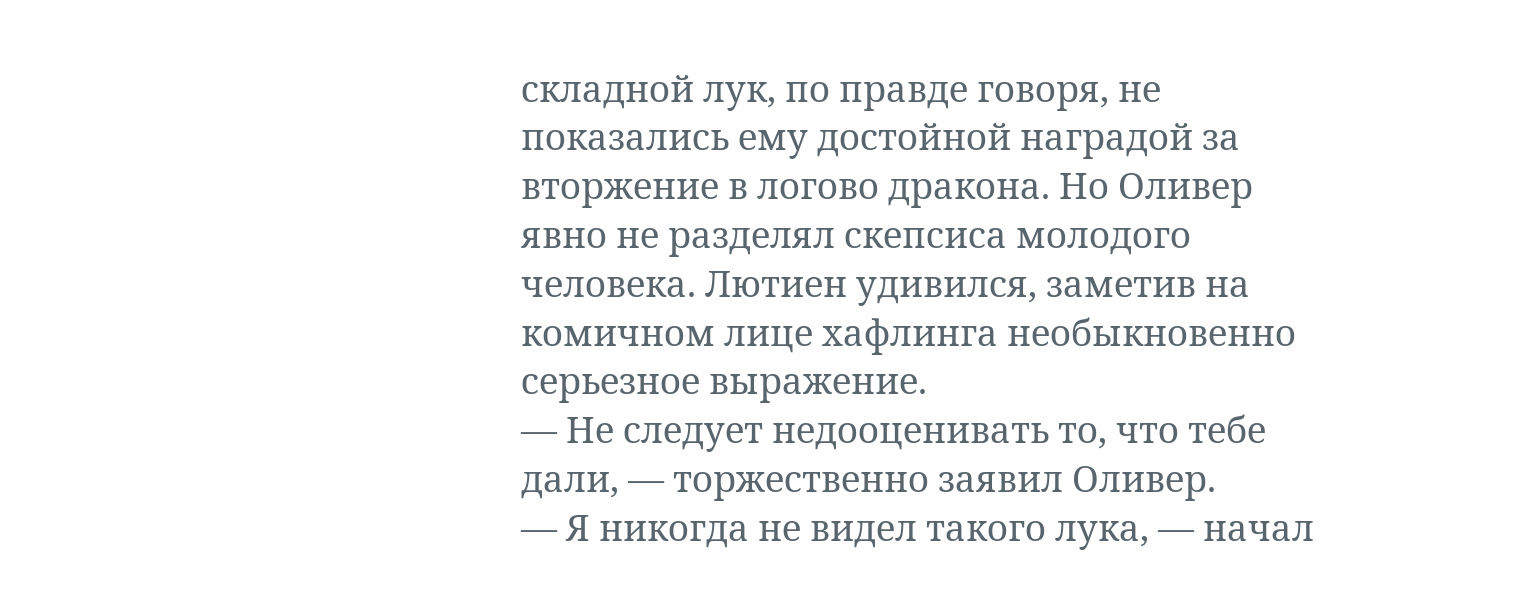складной лук, по правде говоря, не показались ему достойной наградой за вторжение в логово дракона. Но Оливер явно не разделял скепсиса молодого человека. Лютиен удивился, заметив на комичном лице хафлинга необыкновенно серьезное выражение.
— Не следует недооценивать то, что тебе дали, — торжественно заявил Оливер.
— Я никогда не видел такого лука, — начал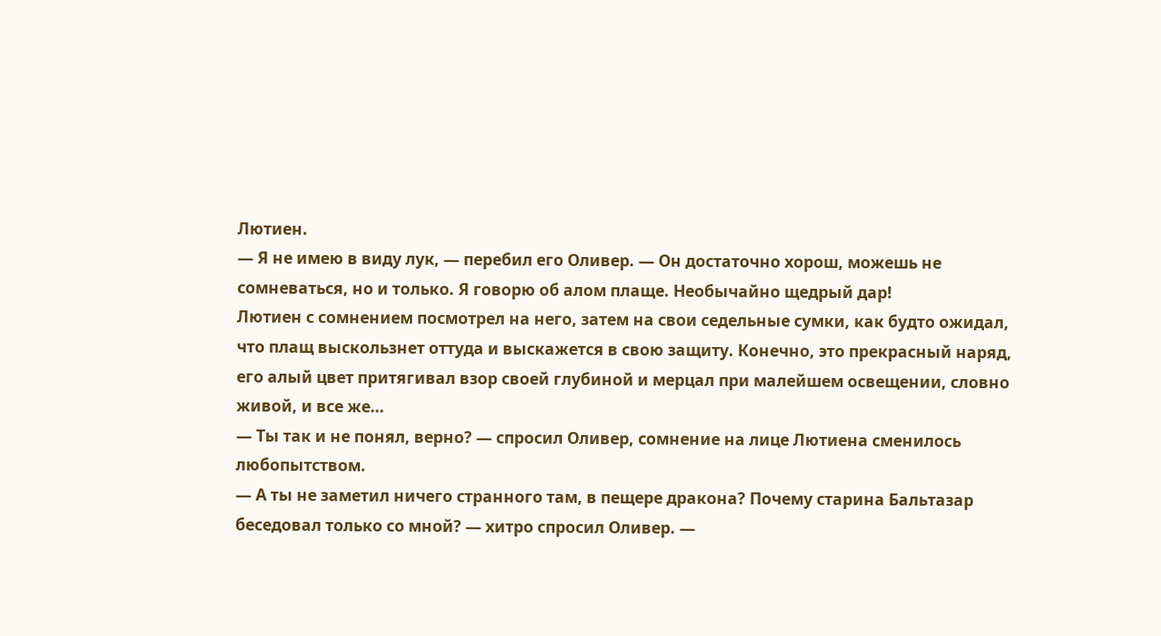Лютиен.
— Я не имею в виду лук, — перебил его Оливер. — Он достаточно хорош, можешь не сомневаться, но и только. Я говорю об алом плаще. Необычайно щедрый дар!
Лютиен с сомнением посмотрел на него, затем на свои седельные сумки, как будто ожидал, что плащ выскользнет оттуда и выскажется в свою защиту. Конечно, это прекрасный наряд, его алый цвет притягивал взор своей глубиной и мерцал при малейшем освещении, словно живой, и все же…
— Ты так и не понял, верно? — спросил Оливер, сомнение на лице Лютиена сменилось любопытством.
— А ты не заметил ничего странного там, в пещере дракона? Почему старина Бальтазар беседовал только со мной? — хитро спросил Оливер. —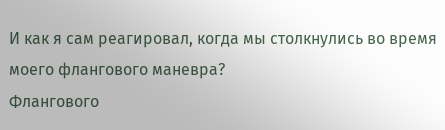И как я сам реагировал, когда мы столкнулись во время моего флангового маневра?
Флангового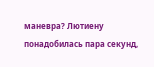маневра? Лютиену понадобилась пара секунд,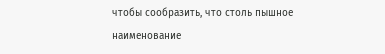чтобы сообразить, что столь пышное наименование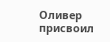Оливер присвоил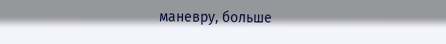маневру, больше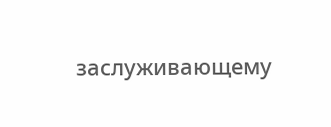заслуживающему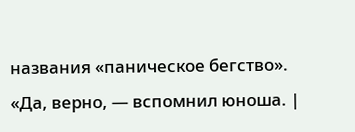названия «паническое бегство».
«Да, верно, — вспомнил юноша. |